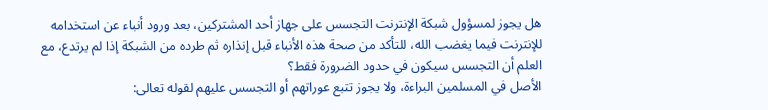هل يجوز لمسؤول شبكة الإنترنت التجسس على جهاز أحد المشتركين، بعد ورود أنباء عن استخدامه للإنترنت فيما يغضب الله، للتأكد من صحة هذه الأنباء قبل إنذاره ثم طرده من الشبكة إذا لم يرتدع، مع العلم أن التجسس سيكون في حدود الضرورة فقط؟
الأصل في المسلمين البراءة، ولا يجوز تتبع عوراتهم أو التجسس عليهم لقوله تعالى: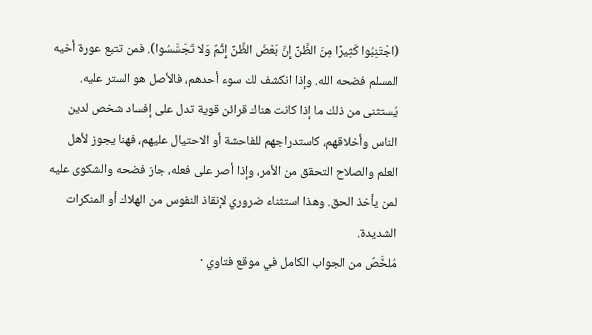(اجْتَنِبُوا كَثِيرًا مِنَ الظَّنِّ إِنَّ بَعْضَ الظَّنِّ إِثْمٌ وَلا تَجَسَّسُوا). فمن تتبع عورة أخيه المسلم فضحه الله. وإذا انكشف لك سوء أحدهم، فالأصل هو الستر عليه.
يُستثنى من ذلك ما إذا كانت هناك قرائن قوية تدل على إفساد شخص لدين الناس وأخلاقهم، كاستدراجهم للفاحشة أو الاحتيال عليهم، فهنا يجوز لأهل العلم والصلاح التحقق من الأمر، وإذا أصر على فعله، جاز فضحه والشكوى عليه لمن يأخذ الحق. وهذا استثناء ضروري لإنقاذ النفوس من الهلاك أو المنكرات الشديدة.
مُلخَّصٌ من الجواب الكامل في موقع فتاوي ·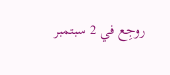روجِع في 2 سبتمبر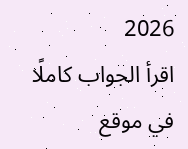2026
اقرأ الجواب كاملًا في موقع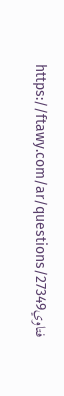فتاويhttps://ftawy.com/ar/questions/27349